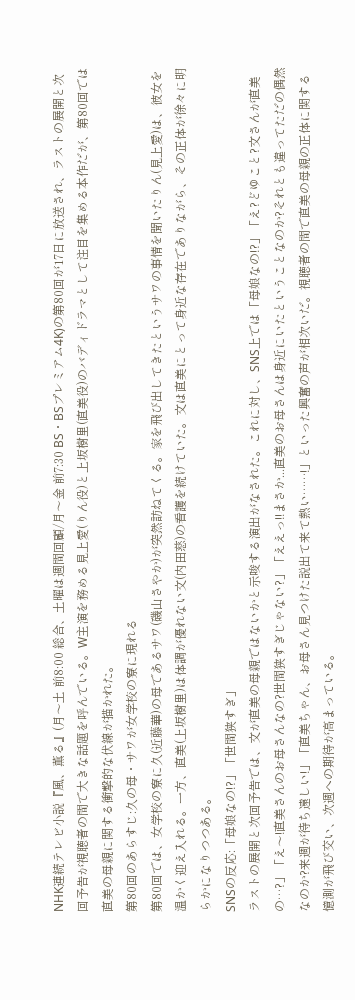NHK連続テレビ小説『風、薫る』(月〜土 前8:00 総合、土曜は週間回顧/月〜金 前7:30 BS・BSプレミアム4K)の第80回が17日に放送され、ラストの展開と次回予告が視聴者の間で大きな話題を呼んでいる。W主演を務める見上愛(りん役)と上坂樹里(直美役)のバディドラマとして注目を集める本作だが、第80回では直美の母親に関する衝撃的な伏線が描かれた。
第80回のあらすじ:久の母・サワが女学校の寮に現れる
第80回では、女学校の寮に久(近藤華)の母であるサワ(磯山さやか)が突然訪ねてくる。家を飛び出してきたというサワの事情を聞いたりん(見上愛)は、彼女を温かく迎え入れる。一方、直美(上坂樹里)は体調が優れない文(内田慈)の看護を続けていた。文は直美にとって身近な存在でありながら、その正体が徐々に明らかになりつつある。
SNSの反応:「母娘なの!?」「世間狭すぎ」
ラストの展開と次回予告では、文が直美の母親ではないかと示唆する演出がなされた。これに対し、SNS上では「母娘なの!?」「え?どゆこと?文さんが直美の…?」「え〜!直美さんのお母さんなの?世間狭すぎじゃない?」「ええっ!!まさか...直美のお母さんは身近にいたということなのか?それとも違ってただの偶然なのか?来週が待ち遠しい!」「直美ちゃん、お母さん見つけた説出て来て熱い……!」といった興奮の声が相次いだ。視聴者の間で直美の母親の正体に関する憶測が飛び交い、次週への期待が高まっている。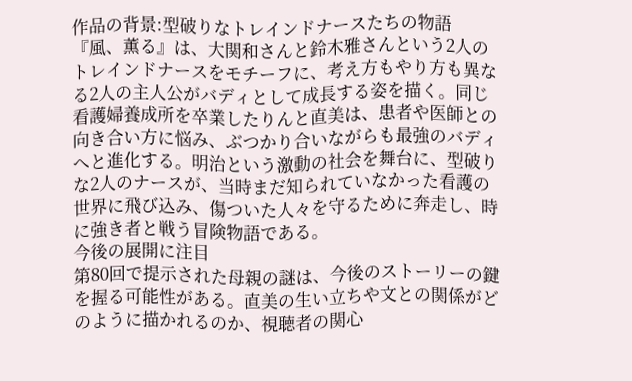作品の背景:型破りなトレインドナースたちの物語
『風、薫る』は、大関和さんと鈴木雅さんという2人のトレインドナースをモチーフに、考え方もやり方も異なる2人の主人公がバディとして成長する姿を描く。同じ看護婦養成所を卒業したりんと直美は、患者や医師との向き合い方に悩み、ぶつかり合いながらも最強のバディへと進化する。明治という激動の社会を舞台に、型破りな2人のナースが、当時まだ知られていなかった看護の世界に飛び込み、傷ついた人々を守るために奔走し、時に強き者と戦う冒険物語である。
今後の展開に注目
第80回で提示された母親の謎は、今後のストーリーの鍵を握る可能性がある。直美の生い立ちや文との関係がどのように描かれるのか、視聴者の関心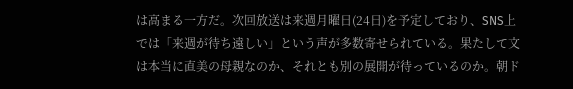は高まる一方だ。次回放送は来週月曜日(24日)を予定しており、SNS上では「来週が待ち遠しい」という声が多数寄せられている。果たして文は本当に直美の母親なのか、それとも別の展開が待っているのか。朝ド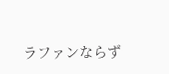ラファンならず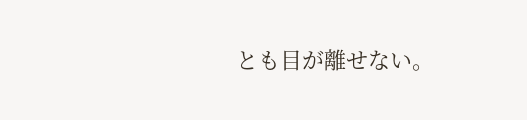とも目が離せない。